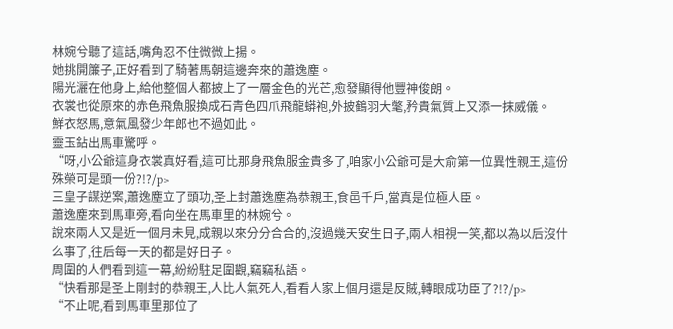林婉兮聽了這話,嘴角忍不住微微上揚。
她挑開簾子,正好看到了騎著馬朝這邊奔來的蕭逸塵。
陽光灑在他身上,給他整個人都披上了一層金色的光芒,愈發顯得他豐神俊朗。
衣裳也從原來的赤色飛魚服換成石青色四爪飛龍蟒袍,外披鶴羽大氅,矜貴氣質上又添一抹威儀。
鮮衣怒馬,意氣風發少年郎也不過如此。
靈玉鉆出馬車驚呼。
“呀,小公爺這身衣裳真好看,這可比那身飛魚服金貴多了,咱家小公爺可是大俞第一位異性親王,這份殊榮可是頭一份?!?/p>
三皇子謀逆案,蕭逸塵立了頭功,圣上封蕭逸塵為恭親王,食邑千戶,當真是位極人臣。
蕭逸塵來到馬車旁,看向坐在馬車里的林婉兮。
說來兩人又是近一個月未見,成親以來分分合合的,沒過幾天安生日子,兩人相視一笑,都以為以后沒什么事了,往后每一天的都是好日子。
周圍的人們看到這一幕,紛紛駐足圍觀,竊竊私語。
“快看那是圣上剛封的恭親王,人比人氣死人,看看人家上個月還是反賊,轉眼成功臣了?!?/p>
“不止呢,看到馬車里那位了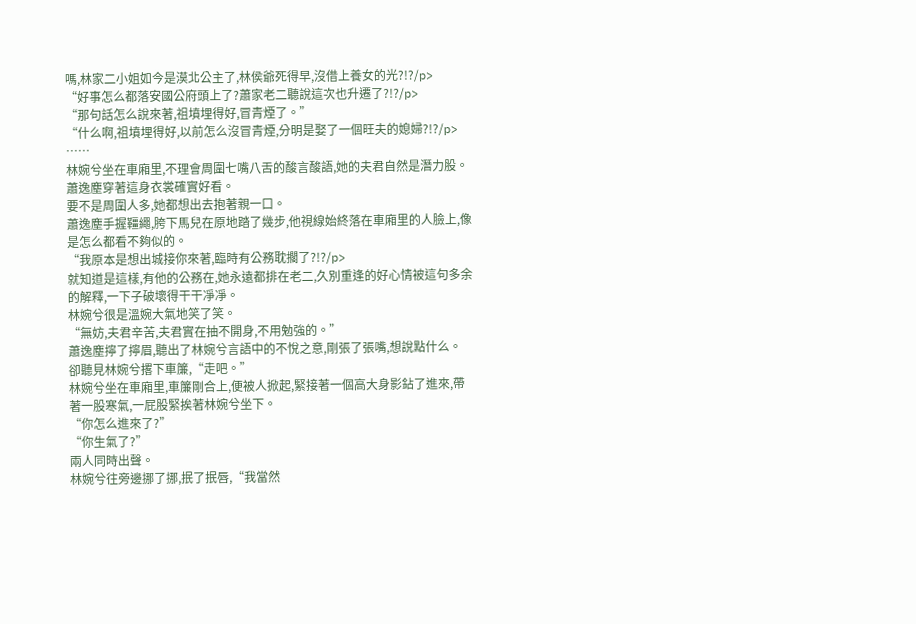嗎,林家二小姐如今是漠北公主了,林侯爺死得早,沒借上養女的光?!?/p>
“好事怎么都落安國公府頭上了?蕭家老二聽說這次也升遷了?!?/p>
“那句話怎么說來著,祖墳埋得好,冒青煙了。”
“什么啊,祖墳埋得好,以前怎么沒冒青煙,分明是娶了一個旺夫的媳婦?!?/p>
……
林婉兮坐在車廂里,不理會周圍七嘴八舌的酸言酸語,她的夫君自然是潛力股。
蕭逸塵穿著這身衣裳確實好看。
要不是周圍人多,她都想出去抱著親一口。
蕭逸塵手握韁繩,胯下馬兒在原地踏了幾步,他視線始終落在車廂里的人臉上,像是怎么都看不夠似的。
“我原本是想出城接你來著,臨時有公務耽擱了?!?/p>
就知道是這樣,有他的公務在,她永遠都排在老二,久別重逢的好心情被這句多余的解釋,一下子破壞得干干凈凈。
林婉兮很是溫婉大氣地笑了笑。
“無妨,夫君辛苦,夫君實在抽不開身,不用勉強的。”
蕭逸塵擰了擰眉,聽出了林婉兮言語中的不悅之意,剛張了張嘴,想說點什么。
卻聽見林婉兮撂下車簾,“走吧。”
林婉兮坐在車廂里,車簾剛合上,便被人掀起,緊接著一個高大身影鉆了進來,帶著一股寒氣,一屁股緊挨著林婉兮坐下。
“你怎么進來了?”
“你生氣了?”
兩人同時出聲。
林婉兮往旁邊挪了挪,抿了抿唇,“我當然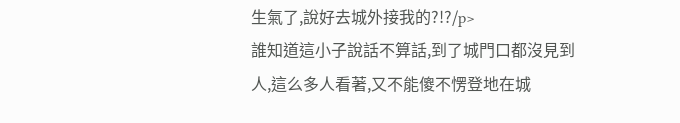生氣了,說好去城外接我的?!?/p>
誰知道這小子說話不算話,到了城門口都沒見到人,這么多人看著,又不能傻不愣登地在城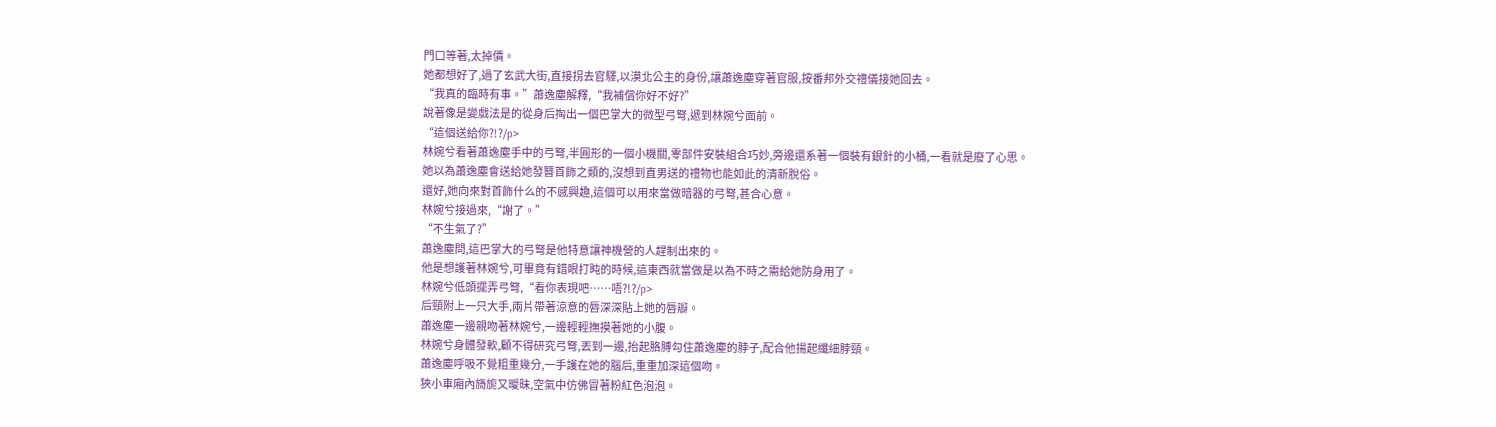門口等著,太掉價。
她都想好了,過了玄武大街,直接拐去官驛,以漠北公主的身份,讓蕭逸塵穿著官服,按番邦外交禮儀接她回去。
“我真的臨時有事。”蕭逸塵解釋,“我補償你好不好?”
說著像是變戲法是的從身后掏出一個巴掌大的微型弓弩,遞到林婉兮面前。
“這個送給你?!?/p>
林婉兮看著蕭逸塵手中的弓弩,半圓形的一個小機關,零部件安裝組合巧妙,旁邊還系著一個裝有銀針的小桶,一看就是廢了心思。
她以為蕭逸塵會送給她發簪首飾之類的,沒想到直男送的禮物也能如此的清新脫俗。
還好,她向來對首飾什么的不感興趣,這個可以用來當做暗器的弓弩,甚合心意。
林婉兮接過來,“謝了。”
“不生氣了?”
蕭逸塵問,這巴掌大的弓弩是他特意讓神機營的人趕制出來的。
他是想護著林婉兮,可畢竟有錯眼打盹的時候,這東西就當做是以為不時之需給她防身用了。
林婉兮低頭擺弄弓弩,“看你表現吧……唔?!?/p>
后頸附上一只大手,兩片帶著涼意的唇深深貼上她的唇瓣。
蕭逸塵一邊親吻著林婉兮,一邊輕輕撫摸著她的小腹。
林婉兮身體發軟,顧不得研究弓弩,丟到一邊,抬起胳膊勾住蕭逸塵的脖子,配合他揚起纖細脖頸。
蕭逸塵呼吸不覺粗重幾分,一手護在她的腦后,重重加深這個吻。
狹小車廂內旖旎又曖昧,空氣中仿佛冒著粉紅色泡泡。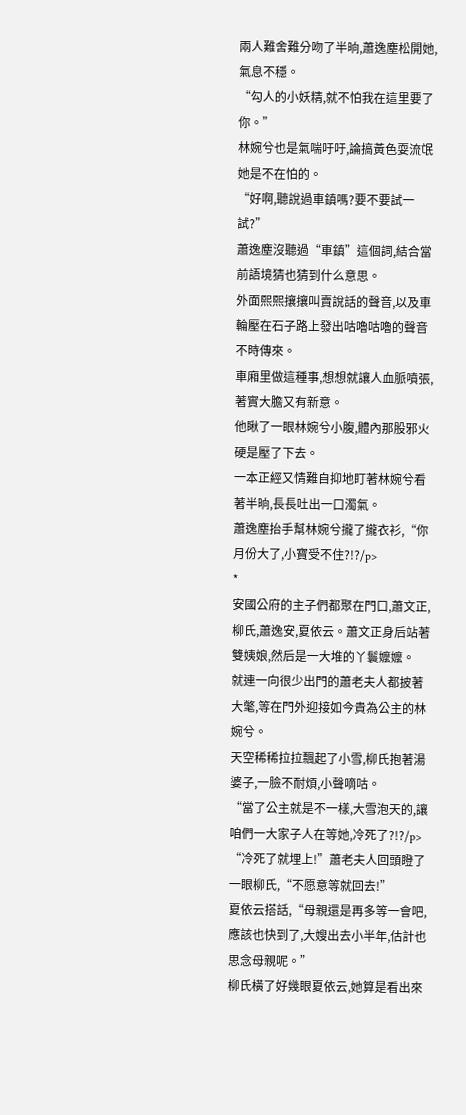兩人難舍難分吻了半晌,蕭逸塵松開她,氣息不穩。
“勾人的小妖精,就不怕我在這里要了你。”
林婉兮也是氣喘吁吁,論搞黃色耍流氓她是不在怕的。
“好啊,聽說過車鎮嗎?要不要試一試?”
蕭逸塵沒聽過“車鎮”這個詞,結合當前語境猜也猜到什么意思。
外面熙熙攘攘叫賣說話的聲音,以及車輪壓在石子路上發出咕嚕咕嚕的聲音不時傳來。
車廂里做這種事,想想就讓人血脈噴張,著實大膽又有新意。
他瞅了一眼林婉兮小腹,體內那股邪火硬是壓了下去。
一本正經又情難自抑地盯著林婉兮看著半晌,長長吐出一口濁氣。
蕭逸塵抬手幫林婉兮攏了攏衣衫,“你月份大了,小寶受不住?!?/p>
*
安國公府的主子們都聚在門口,蕭文正,柳氏,蕭逸安,夏依云。蕭文正身后站著雙姨娘,然后是一大堆的丫鬟嬤嬤。
就連一向很少出門的蕭老夫人都披著大氅,等在門外迎接如今貴為公主的林婉兮。
天空稀稀拉拉飄起了小雪,柳氏抱著湯婆子,一臉不耐煩,小聲嘀咕。
“當了公主就是不一樣,大雪泡天的,讓咱們一大家子人在等她,冷死了?!?/p>
“冷死了就埋上!”蕭老夫人回頭瞪了一眼柳氏,“不愿意等就回去!”
夏依云搭話,“母親還是再多等一會吧,應該也快到了,大嫂出去小半年,估計也思念母親呢。”
柳氏橫了好幾眼夏依云,她算是看出來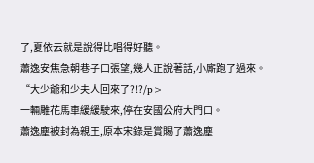了,夏依云就是說得比唱得好聽。
蕭逸安焦急朝巷子口張望,幾人正說著話,小廝跑了過來。
“大少爺和少夫人回來了?!?/p>
一輛雕花馬車緩緩駛來,停在安國公府大門口。
蕭逸塵被封為親王,原本宋錄是賞賜了蕭逸塵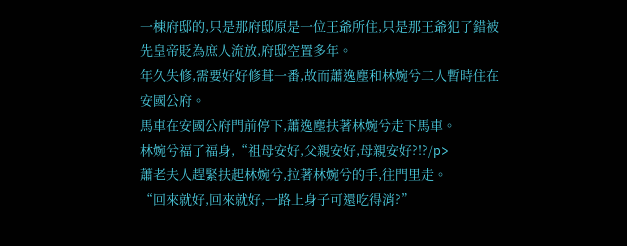一棟府邸的,只是那府邸原是一位王爺所住,只是那王爺犯了錯被先皇帝貶為庶人流放,府邸空置多年。
年久失修,需要好好修葺一番,故而蕭逸塵和林婉兮二人暫時住在安國公府。
馬車在安國公府門前停下,蕭逸塵扶著林婉兮走下馬車。
林婉兮福了福身,“祖母安好,父親安好,母親安好?!?/p>
蕭老夫人趕緊扶起林婉兮,拉著林婉兮的手,往門里走。
“回來就好,回來就好,一路上身子可還吃得消?”